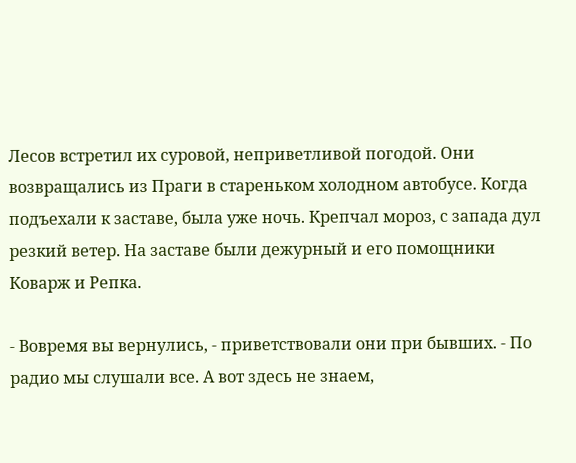Лесов встретил их суровой, неприветливой погодой. Они возвращались из Праги в стареньком холодном автобусе. Когда подъехали к заставе, была уже ночь. Крепчал мороз, с запада дул резкий ветер. На заставе были дежурный и его помощники Коварж и Репка.

- Вовремя вы вернулись, - приветствовали они при бывших. - По радио мы слушали все. А вот здесь не знаем,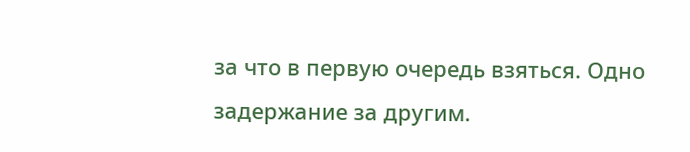за что в первую очередь взяться. Одно задержание за другим.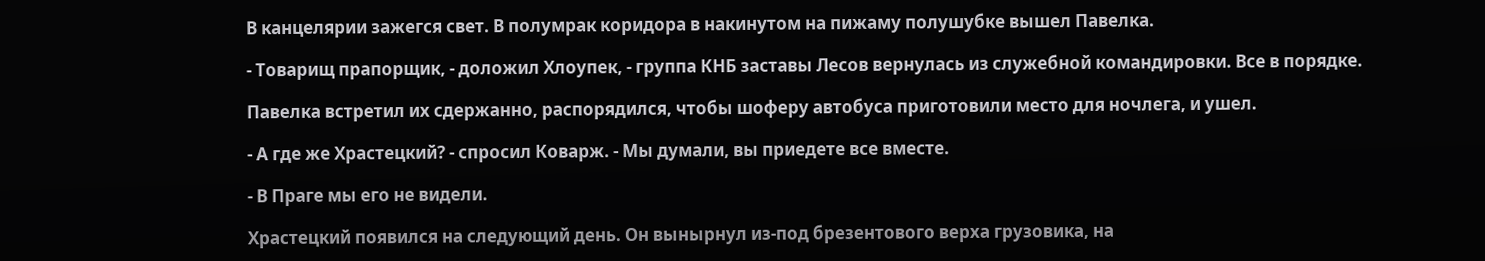В канцелярии зажегся свет. В полумрак коридора в накинутом на пижаму полушубке вышел Павелка.

- Товарищ прапорщик, - доложил Хлоупек, - группа КНБ заставы Лесов вернулась из служебной командировки. Все в порядке.

Павелка встретил их сдержанно, распорядился, чтобы шоферу автобуса приготовили место для ночлега, и ушел.

- А где же Храстецкий? - спросил Коварж. - Мы думали, вы приедете все вместе.

- В Праге мы его не видели.

Храстецкий появился на следующий день. Он вынырнул из-под брезентового верха грузовика, на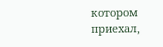котором приехал,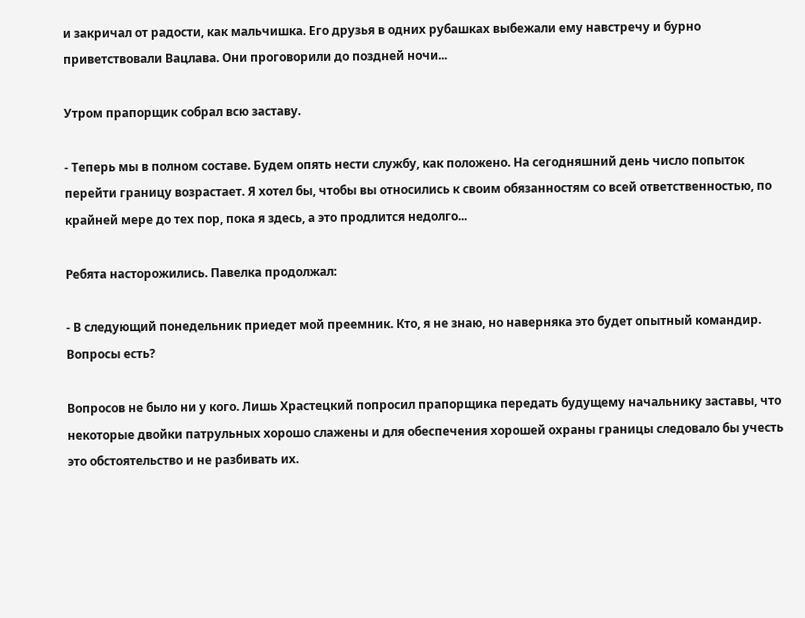и закричал от радости, как мальчишка. Его друзья в одних рубашках выбежали ему навстречу и бурно приветствовали Вацлава. Они проговорили до поздней ночи...

Утром прапорщик собрал всю заставу.

- Теперь мы в полном составе. Будем опять нести службу, как положено. На сегодняшний день число попыток перейти границу возрастает. Я хотел бы, чтобы вы относились к своим обязанностям со всей ответственностью, по крайней мере до тех пор, пока я здесь, а это продлится недолго...

Ребята насторожились. Павелка продолжал:

- В следующий понедельник приедет мой преемник. Кто, я не знаю, но наверняка это будет опытный командир. Вопросы есть?

Вопросов не было ни у кого. Лишь Храстецкий попросил прапорщика передать будущему начальнику заставы, что некоторые двойки патрульных хорошо слажены и для обеспечения хорошей охраны границы следовало бы учесть это обстоятельство и не разбивать их.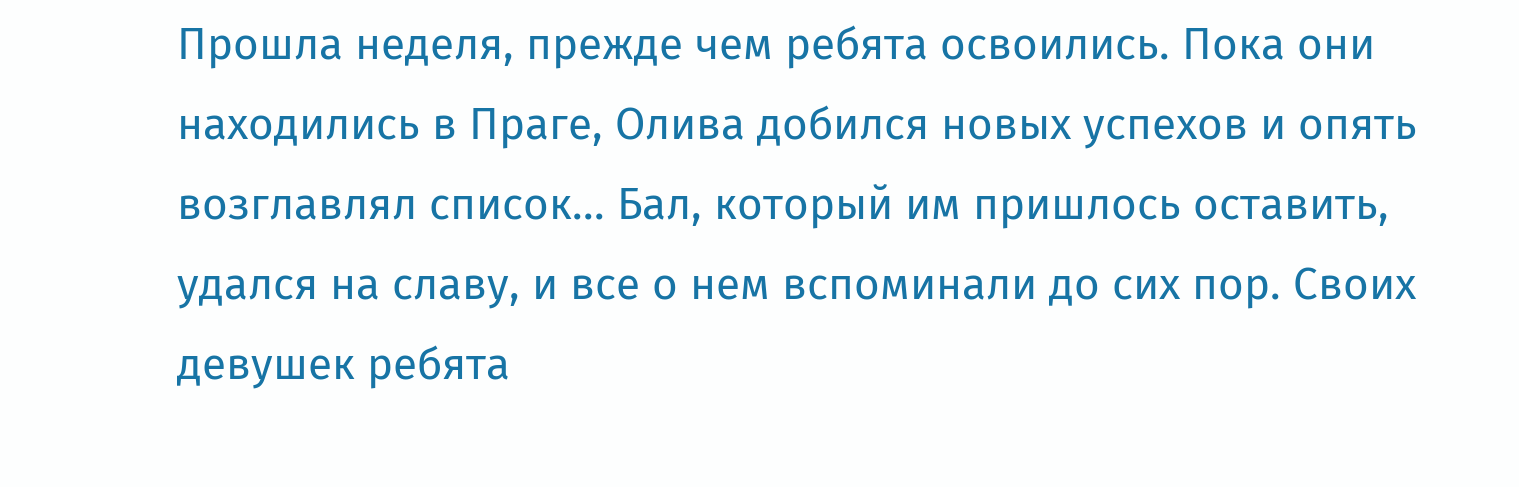Прошла неделя, прежде чем ребята освоились. Пока они находились в Праге, Олива добился новых успехов и опять возглавлял список... Бал, который им пришлось оставить, удался на славу, и все о нем вспоминали до сих пор. Своих девушек ребята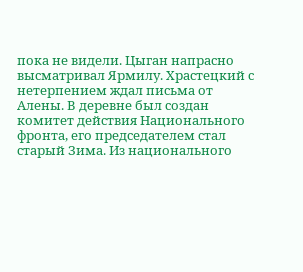пока не видели. Цыган напрасно высматривал Ярмилу. Храстецкий с нетерпением ждал письма от Алены. В деревне был создан комитет действия Национального фронта, его председателем стал старый Зима. Из национального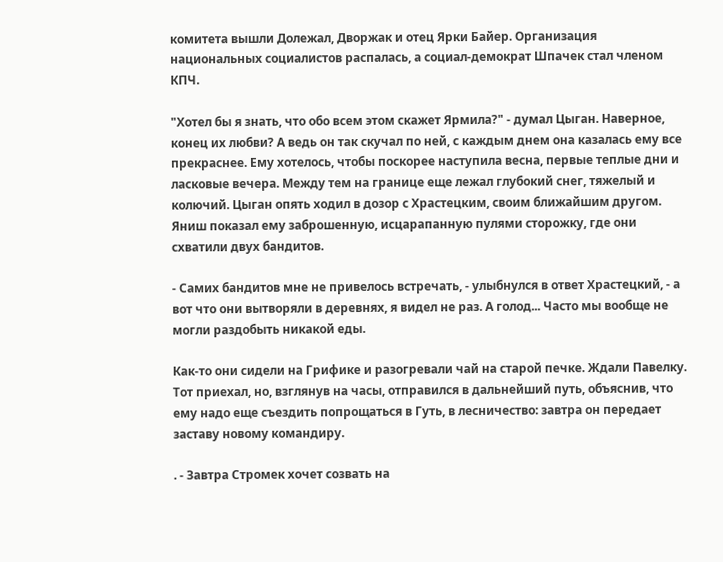комитета вышли Долежал, Дворжак и отец Ярки Байер. Организация национальных социалистов распалась, а социал-демократ Шпачек стал членом КПЧ.

"Хотел бы я знать, что обо всем этом скажет Ярмила?" - думал Цыган. Наверное, конец их любви? А ведь он так скучал по ней, с каждым днем она казалась ему все прекраснее. Ему хотелось, чтобы поскорее наступила весна, первые теплые дни и ласковые вечера. Между тем на границе еще лежал глубокий снег, тяжелый и колючий. Цыган опять ходил в дозор с Храстецким, своим ближайшим другом. Яниш показал ему заброшенную, исцарапанную пулями сторожку, где они схватили двух бандитов.

- Самих бандитов мне не привелось встречать, - улыбнулся в ответ Храстецкий, - а вот что они вытворяли в деревнях, я видел не раз. А голод... Часто мы вообще не могли раздобыть никакой еды.

Как-то они сидели на Грифике и разогревали чай на старой печке. Ждали Павелку. Тот приехал, но, взглянув на часы, отправился в дальнейший путь, объяснив, что ему надо еще съездить попрощаться в Гуть, в лесничество: завтра он передает заставу новому командиру.

. - Завтра Стромек хочет созвать на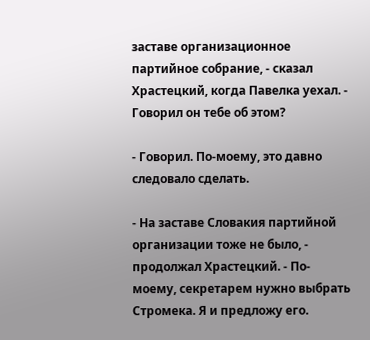заставе организационное партийное собрание, - сказал Храстецкий, когда Павелка уехал. - Говорил он тебе об этом?

- Говорил. По-моему, это давно следовало сделать.

- На заставе Словакия партийной организации тоже не было, - продолжал Храстецкий. - По-моему, секретарем нужно выбрать Стромека. Я и предложу его.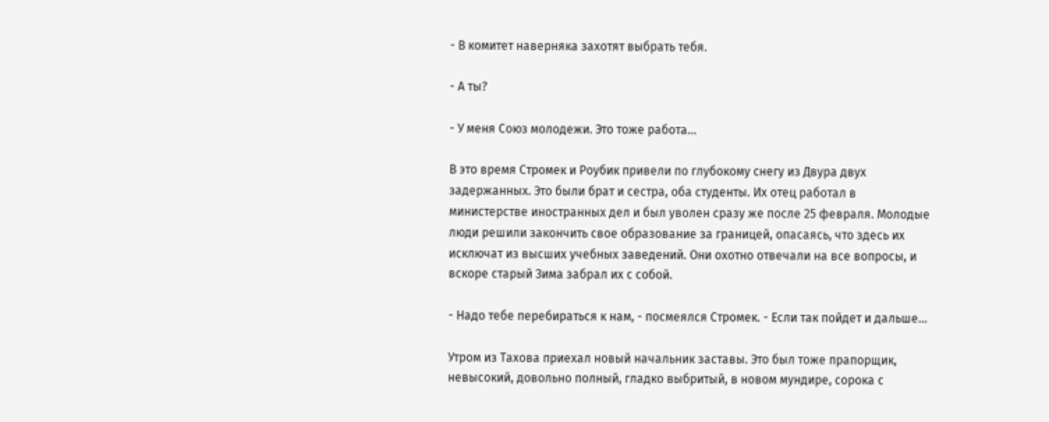- В комитет наверняка захотят выбрать тебя.

- А ты?

- У меня Союз молодежи. Это тоже работа...

В это время Стромек и Роубик привели по глубокому снегу из Двура двух задержанных. Это были брат и сестра, оба студенты. Их отец работал в министерстве иностранных дел и был уволен сразу же после 25 февраля. Молодые люди решили закончить свое образование за границей, опасаясь, что здесь их исключат из высших учебных заведений. Они охотно отвечали на все вопросы, и вскоре старый Зима забрал их с собой.

- Надо тебе перебираться к нам, - посмеялся Стромек. - Если так пойдет и дальше...

Утром из Тахова приехал новый начальник заставы. Это был тоже прапорщик, невысокий, довольно полный, гладко выбритый, в новом мундире, сорока с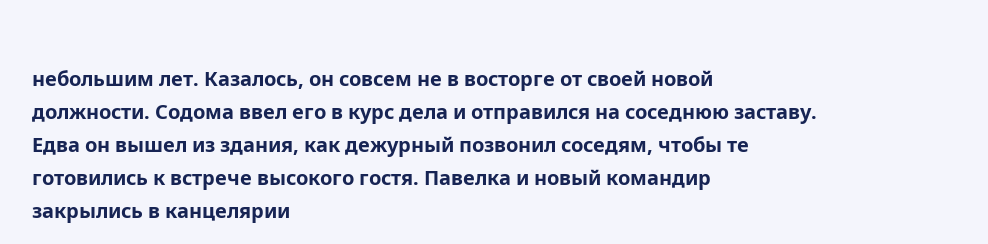небольшим лет. Казалось, он совсем не в восторге от своей новой должности. Содома ввел его в курс дела и отправился на соседнюю заставу. Едва он вышел из здания, как дежурный позвонил соседям, чтобы те готовились к встрече высокого гостя. Павелка и новый командир закрылись в канцелярии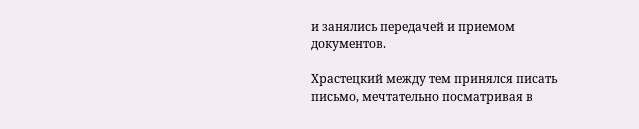и занялись передачей и приемом документов.

Храстецкий между тем принялся писать письмо, мечтательно посматривая в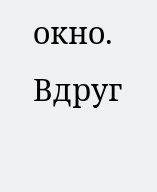окно. Вдруг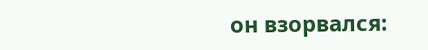он взорвался: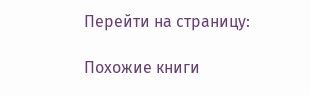Перейти на страницу:

Похожие книги